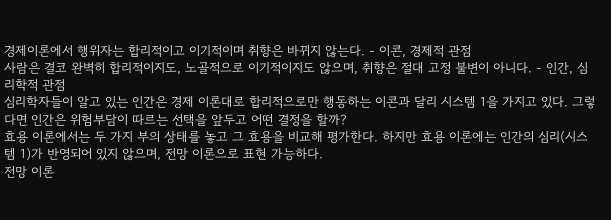경제이론에서 행위자는 합리적이고 이기적이며 취향은 바뀌지 않는다. - 이콘, 경제적 관점
사람은 결코 완벽히 합리적이지도, 노골적으로 이기적이지도 않으며, 취향은 절대 고정 불변이 아니다. - 인간, 심리학적 관점
심리학자들이 알고 있는 인간은 경제 이론대로 합리적으로만 행동하는 이콘과 달리 시스템 1을 가지고 있다. 그렇다면 인간은 위험부담이 따르는 선택을 앞두고 어떤 결정을 할까?
효용 이론에서는 두 가지 부의 상태를 놓고 그 효용을 비교해 평가한다. 하지만 효용 이론에는 인간의 심리(시스템 1)가 반영되어 있지 않으며, 전망 이론으로 표현 가능하다.
전망 이론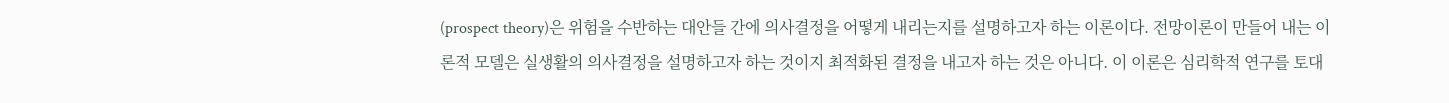(prospect theory)은 위험을 수반하는 대안들 간에 의사결정을 어떻게 내리는지를 설명하고자 하는 이론이다. 전망이론이 만들어 내는 이론적 모델은 실생활의 의사결정을 설명하고자 하는 것이지 최적화된 결정을 내고자 하는 것은 아니다. 이 이론은 심리학적 연구를 토대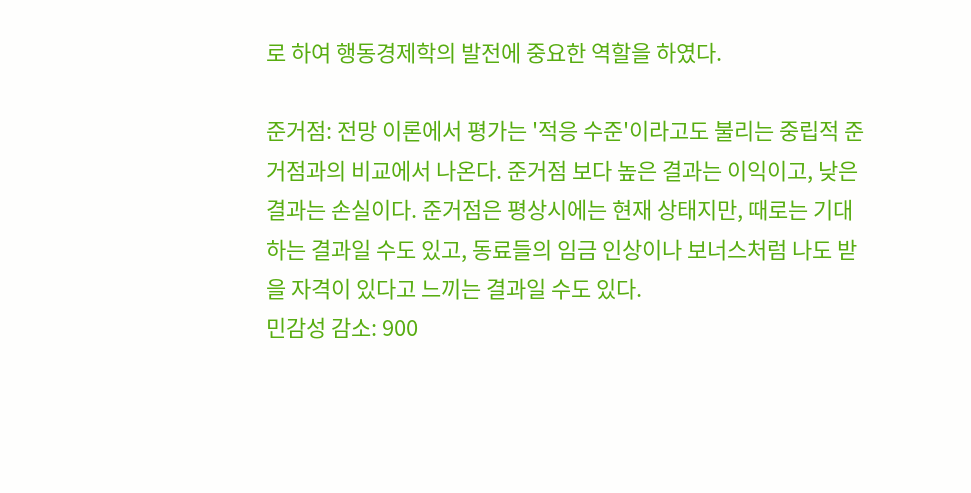로 하여 행동경제학의 발전에 중요한 역할을 하였다.

준거점: 전망 이론에서 평가는 '적응 수준'이라고도 불리는 중립적 준거점과의 비교에서 나온다. 준거점 보다 높은 결과는 이익이고, 낮은 결과는 손실이다. 준거점은 평상시에는 현재 상태지만, 때로는 기대하는 결과일 수도 있고, 동료들의 임금 인상이나 보너스처럼 나도 받을 자격이 있다고 느끼는 결과일 수도 있다.
민감성 감소: 900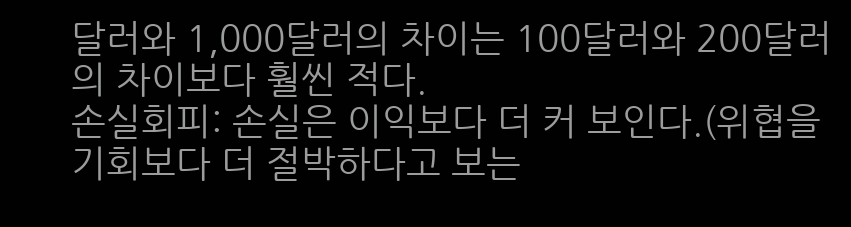달러와 1,000달러의 차이는 100달러와 200달러의 차이보다 훨씬 적다.
손실회피: 손실은 이익보다 더 커 보인다.(위협을 기회보다 더 절박하다고 보는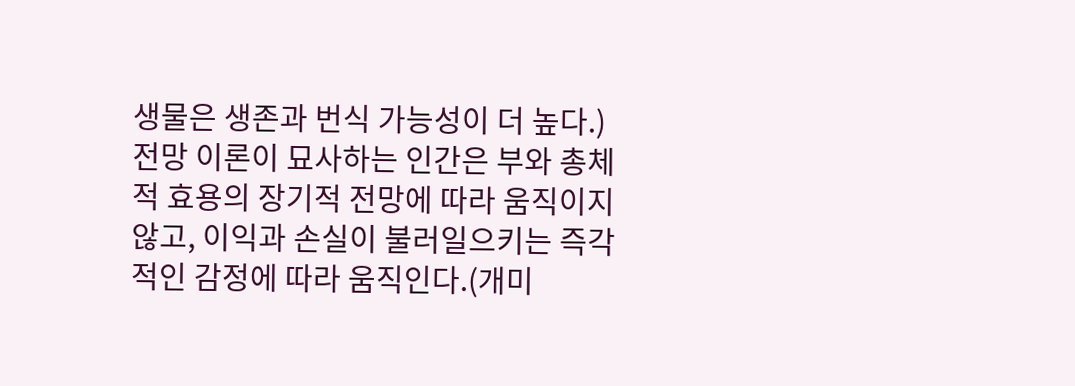생물은 생존과 번식 가능성이 더 높다.)
전망 이론이 묘사하는 인간은 부와 총체적 효용의 장기적 전망에 따라 움직이지 않고, 이익과 손실이 불러일으키는 즉각적인 감정에 따라 움직인다.(개미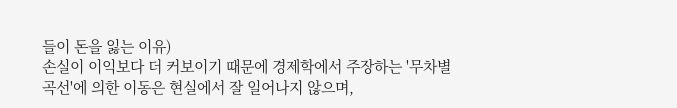들이 돈을 잃는 이유)
손실이 이익보다 더 커보이기 때문에 경제학에서 주장하는 '무차별 곡선'에 의한 이동은 현실에서 잘 일어나지 않으며,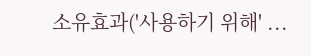소유효과('사용하기 위해' ...